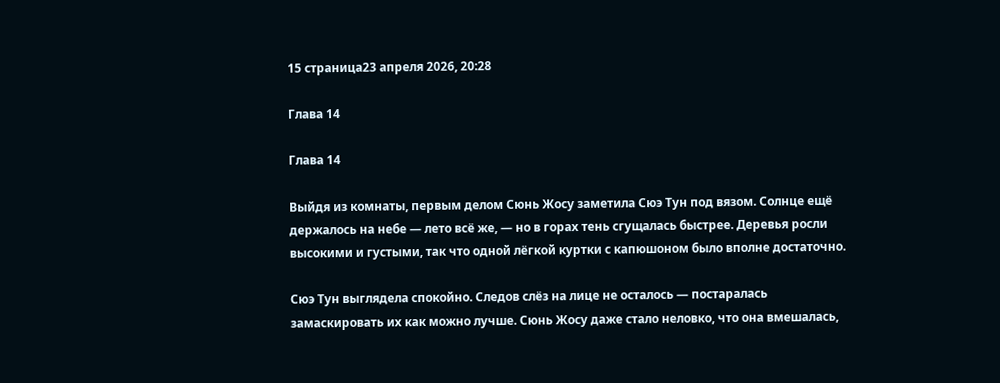15 страница23 апреля 2026, 20:28

Глава 14

Глава 14

Выйдя из комнаты, первым делом Сюнь Жосу заметила Сюэ Тун под вязом. Солнце ещё держалось на небе — лето всё же, — но в горах тень сгущалась быстрее. Деревья росли высокими и густыми, так что одной лёгкой куртки с капюшоном было вполне достаточно.

Сюэ Тун выглядела спокойно. Следов слёз на лице не осталось — постаралась замаскировать их как можно лучше. Сюнь Жосу даже стало неловко, что она вмешалась,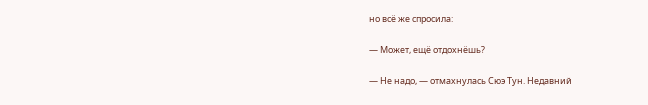но всё же спросила:

— Может, ещё отдохнёшь?

— Не надо, — отмахнулась Сюэ Тун. Недавний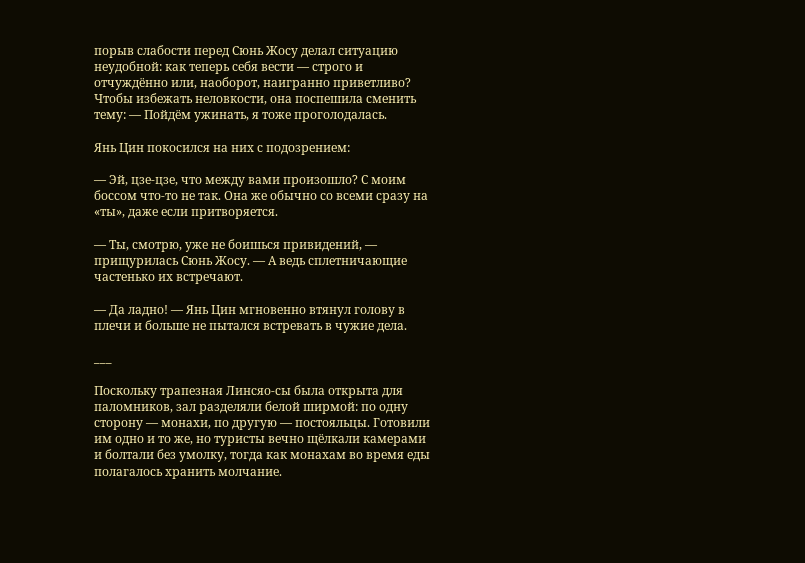порыв слабости перед Сюнь Жосу делал ситуацию неудобной: как теперь себя вести — строго и отчуждённо или, наоборот, наигранно приветливо? Чтобы избежать неловкости, она поспешила сменить тему: — Пойдём ужинать, я тоже проголодалась.

Янь Цин покосился на них с подозрением:

— Эй, цзе-цзе, что между вами произошло? С моим боссом что-то не так. Она же обычно со всеми сразу на «ты», даже если притворяется.

— Ты, смотрю, уже не боишься привидений, — прищурилась Сюнь Жосу. — А ведь сплетничающие частенько их встречают.

— Да ладно! — Янь Цин мгновенно втянул голову в плечи и больше не пытался встревать в чужие дела.

___

Поскольку трапезная Линсяо-сы была открыта для паломников, зал разделяли белой ширмой: по одну сторону — монахи, по другую — постояльцы. Готовили им одно и то же, но туристы вечно щёлкали камерами и болтали без умолку, тогда как монахам во время еды полагалось хранить молчание.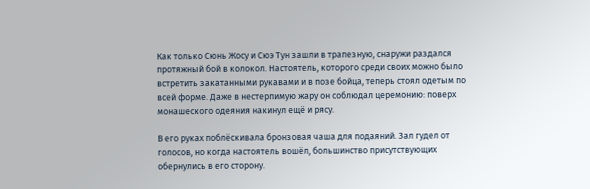Как только Сюнь Жосу и Сюэ Тун зашли в трапезную, снаружи раздался протяжный бой в колокол. Настоятель, которого среди своих можно было встретить закатанными рукавами и в позе бойца, теперь стоял одетым по всей форме. Даже в нестерпимую жару он соблюдал церемонию: поверх монашеского одеяния накинул ещё и рясу.

В его руках поблёскивала бронзовая чаша для подаяний. Зал гудел от голосов, но когда настоятель вошёл, большинство присутствующих обернулись в его сторону.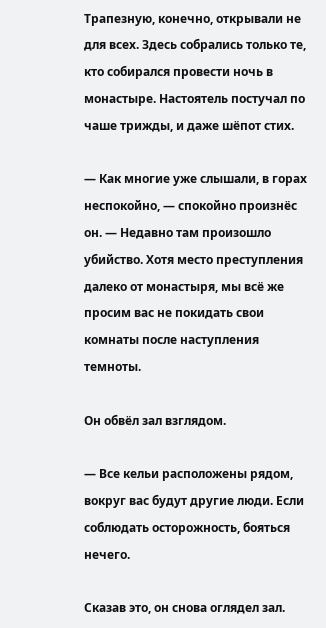Трапезную, конечно, открывали не для всех. Здесь собрались только те, кто собирался провести ночь в монастыре. Настоятель постучал по чаше трижды, и даже шёпот стих.

— Как многие уже слышали, в горах неспокойно, — спокойно произнёс он. — Недавно там произошло убийство. Хотя место преступления далеко от монастыря, мы всё же просим вас не покидать свои комнаты после наступления темноты.

Он обвёл зал взглядом.

— Все кельи расположены рядом, вокруг вас будут другие люди. Если соблюдать осторожность, бояться нечего.

Сказав это, он снова оглядел зал.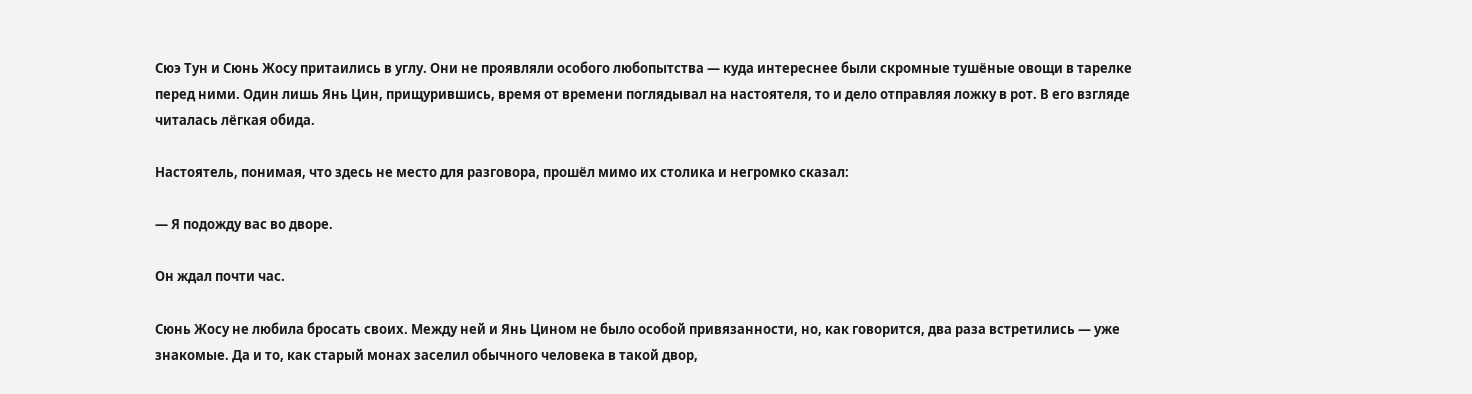Сюэ Тун и Сюнь Жосу притаились в углу. Они не проявляли особого любопытства — куда интереснее были скромные тушёные овощи в тарелке перед ними. Один лишь Янь Цин, прищурившись, время от времени поглядывал на настоятеля, то и дело отправляя ложку в рот. В его взгляде читалась лёгкая обида.

Настоятель, понимая, что здесь не место для разговора, прошёл мимо их столика и негромко сказал:

— Я подожду вас во дворе.

Он ждал почти час.

Сюнь Жосу не любила бросать своих. Между ней и Янь Цином не было особой привязанности, но, как говорится, два раза встретились — уже знакомые. Да и то, как старый монах заселил обычного человека в такой двор,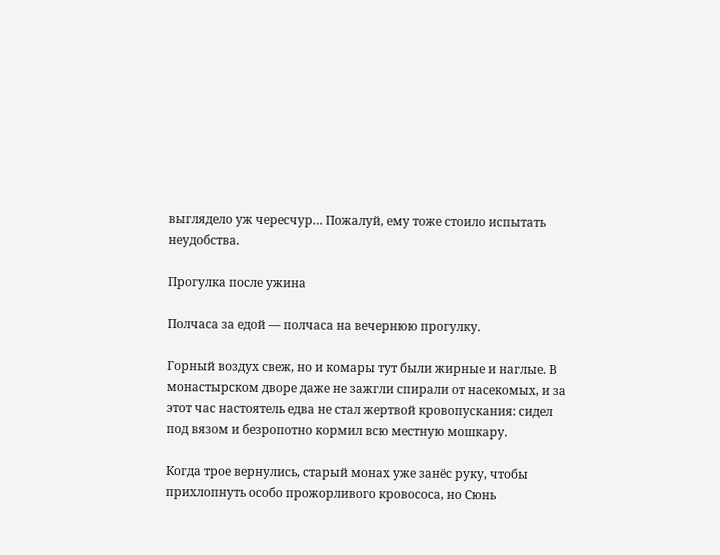выглядело уж чересчур… Пожалуй, ему тоже стоило испытать неудобства.

Прогулка после ужина

Полчаса за едой — полчаса на вечернюю прогулку.

Горный воздух свеж, но и комары тут были жирные и наглые. В монастырском дворе даже не зажгли спирали от насекомых, и за этот час настоятель едва не стал жертвой кровопускания: сидел под вязом и безропотно кормил всю местную мошкару.

Когда трое вернулись, старый монах уже занёс руку, чтобы прихлопнуть особо прожорливого кровососа, но Сюнь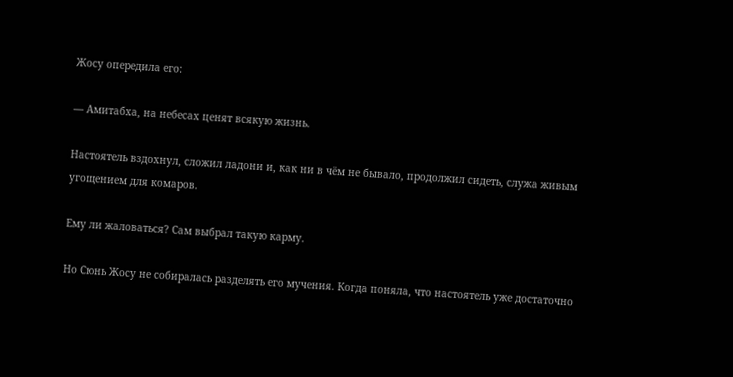Жосу опередила его:

— Амитабха, на небесах ценят всякую жизнь.

Настоятель вздохнул, сложил ладони и, как ни в чём не бывало, продолжил сидеть, служа живым угощением для комаров.

Ему ли жаловаться? Сам выбрал такую карму.

Но Сюнь Жосу не собиралась разделять его мучения. Когда поняла, что настоятель уже достаточно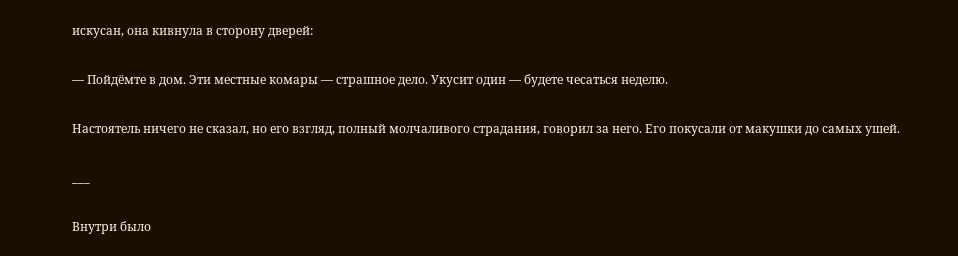искусан, она кивнула в сторону дверей:

— Пойдёмте в дом. Эти местные комары — страшное дело. Укусит один — будете чесаться неделю.

Настоятель ничего не сказал, но его взгляд, полный молчаливого страдания, говорил за него. Его покусали от макушки до самых ушей.

___

Внутри было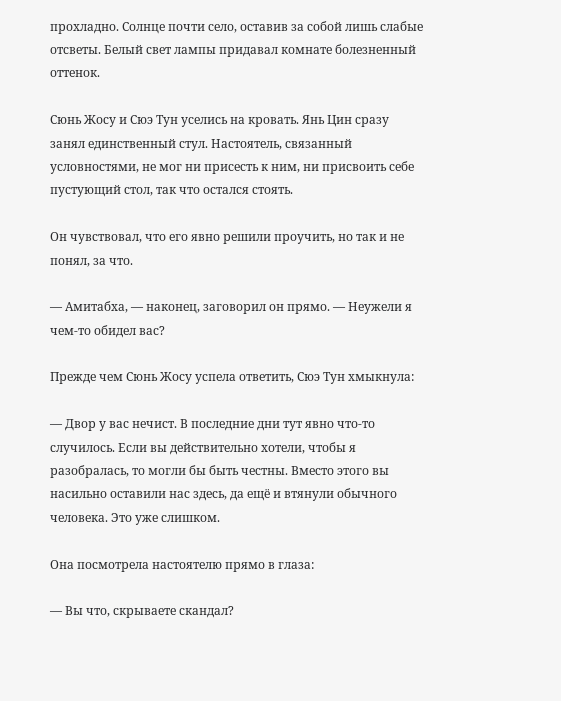прохладно. Солнце почти село, оставив за собой лишь слабые отсветы. Белый свет лампы придавал комнате болезненный оттенок.

Сюнь Жосу и Сюэ Тун уселись на кровать. Янь Цин сразу занял единственный стул. Настоятель, связанный условностями, не мог ни присесть к ним, ни присвоить себе пустующий стол, так что остался стоять.

Он чувствовал, что его явно решили проучить, но так и не понял, за что.

— Амитабха, — наконец, заговорил он прямо. — Неужели я чем-то обидел вас?

Прежде чем Сюнь Жосу успела ответить, Сюэ Тун хмыкнула:

— Двор у вас нечист. В последние дни тут явно что-то случилось. Если вы действительно хотели, чтобы я разобралась, то могли бы быть честны. Вместо этого вы насильно оставили нас здесь, да ещё и втянули обычного человека. Это уже слишком.

Она посмотрела настоятелю прямо в глаза:

— Вы что, скрываете скандал?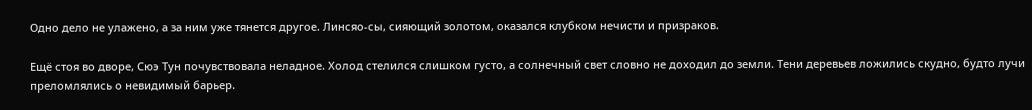Одно дело не улажено, а за ним уже тянется другое. Линсяо-сы, сияющий золотом, оказался клубком нечисти и призраков.

Ещё стоя во дворе, Сюэ Тун почувствовала неладное. Холод стелился слишком густо, а солнечный свет словно не доходил до земли. Тени деревьев ложились скудно, будто лучи преломлялись о невидимый барьер.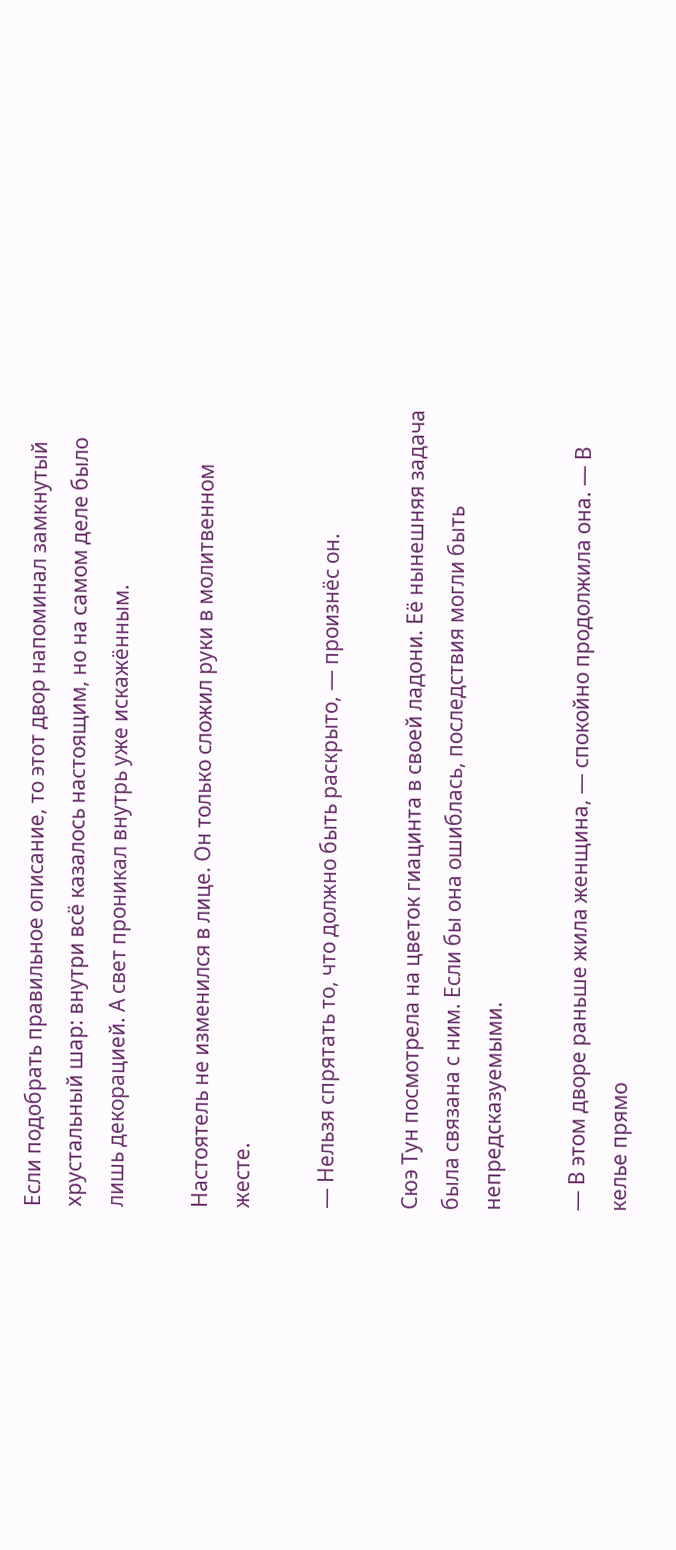Если подобрать правильное описание, то этот двор напоминал замкнутый хрустальный шар: внутри всё казалось настоящим, но на самом деле было лишь декорацией. А свет проникал внутрь уже искажённым.

Настоятель не изменился в лице. Он только сложил руки в молитвенном жесте.

— Нельзя спрятать то, что должно быть раскрыто, — произнёс он.

Сюэ Тун посмотрела на цветок гиацинта в своей ладони. Её нынешняя задача была связана с ним. Если бы она ошиблась, последствия могли быть непредсказуемыми.

— В этом дворе раньше жила женщина, — спокойно продолжила она. — В келье прямо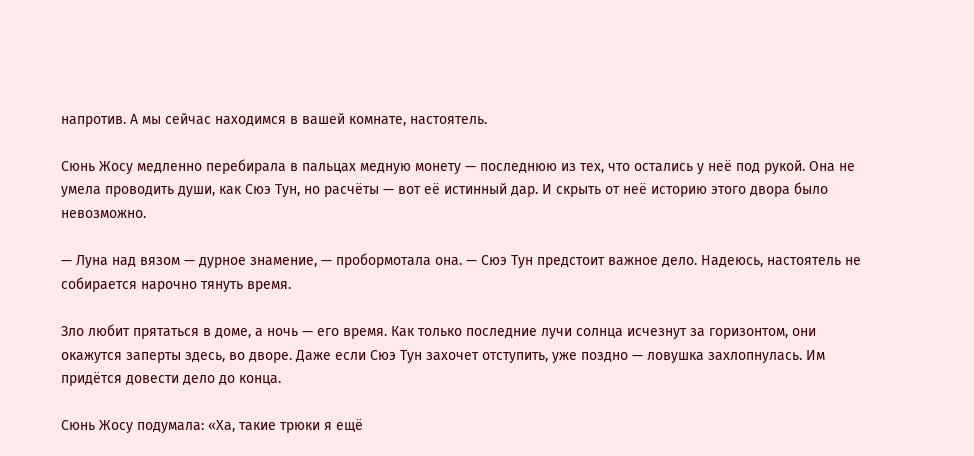напротив. А мы сейчас находимся в вашей комнате, настоятель.

Сюнь Жосу медленно перебирала в пальцах медную монету — последнюю из тех, что остались у неё под рукой. Она не умела проводить души, как Сюэ Тун, но расчёты — вот её истинный дар. И скрыть от неё историю этого двора было невозможно.

— Луна над вязом — дурное знамение, — пробормотала она. — Сюэ Тун предстоит важное дело. Надеюсь, настоятель не собирается нарочно тянуть время.

Зло любит прятаться в доме, а ночь — его время. Как только последние лучи солнца исчезнут за горизонтом, они окажутся заперты здесь, во дворе. Даже если Сюэ Тун захочет отступить, уже поздно — ловушка захлопнулась. Им придётся довести дело до конца.

Сюнь Жосу подумала: «Ха, такие трюки я ещё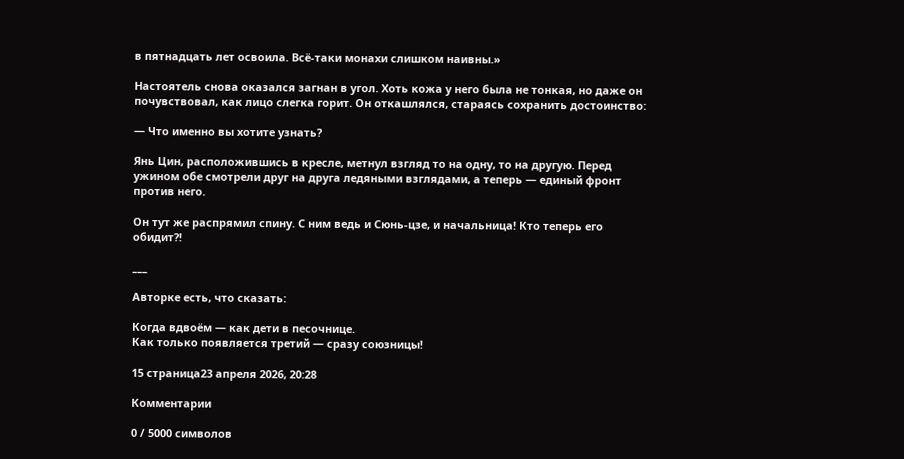в пятнадцать лет освоила. Всё-таки монахи слишком наивны.»

Настоятель снова оказался загнан в угол. Хоть кожа у него была не тонкая, но даже он почувствовал, как лицо слегка горит. Он откашлялся, стараясь сохранить достоинство:

— Что именно вы хотите узнать?

Янь Цин, расположившись в кресле, метнул взгляд то на одну, то на другую. Перед ужином обе смотрели друг на друга ледяными взглядами, а теперь — единый фронт против него.

Он тут же распрямил спину. С ним ведь и Сюнь-цзе, и начальница! Кто теперь его обидит?!

___

Авторке есть, что сказать:

Когда вдвоём — как дети в песочнице.
Как только появляется третий — сразу союзницы!

15 страница23 апреля 2026, 20:28

Комментарии

0 / 5000 символов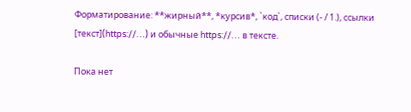Форматирование: **жирный**, *курсив*, `код`, списки (- / 1.), ссылки [текст](https://…) и обычные https://… в тексте.

Пока нет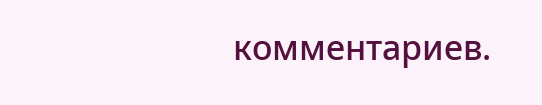комментариев.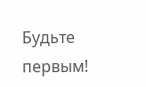Будьте первым!